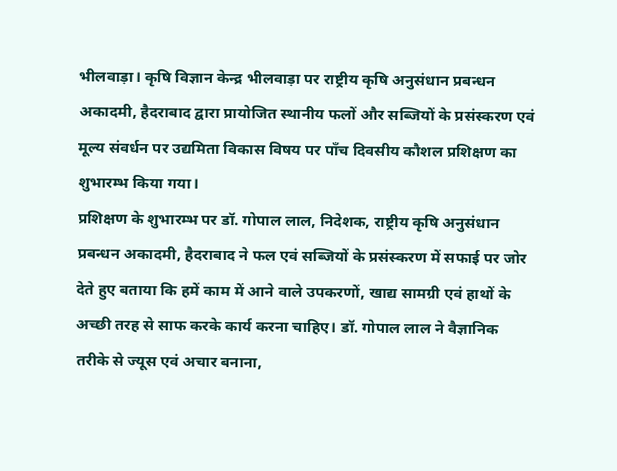भीलवाड़ा। कृषि विज्ञान केन्द्र भीलवाड़ा पर राष्ट्रीय कृषि अनुसंधान प्रबन्धन अकादमी, हैदराबाद द्वारा प्रायोजित स्थानीय फलों और सब्जियों के प्रसंस्करण एवं मूल्य संवर्धन पर उद्यमिता विकास विषय पर पाँच दिवसीय कौशल प्रशिक्षण का शुभारम्भ किया गया।
प्रशिक्षण के शुभारम्भ पर डॉ. गोपाल लाल, निदेशक, राष्ट्रीय कृषि अनुसंधान प्रबन्धन अकादमी, हैदराबाद ने फल एवं सब्जियों के प्रसंस्करण में सफाई पर जोर देते हुए बताया कि हमें काम में आने वाले उपकरणों, खाद्य सामग्री एवं हाथों के अच्छी तरह से साफ करके कार्य करना चाहिए। डॉ. गोपाल लाल ने वैज्ञानिक तरीके से ज्यूस एवं अचार बनाना,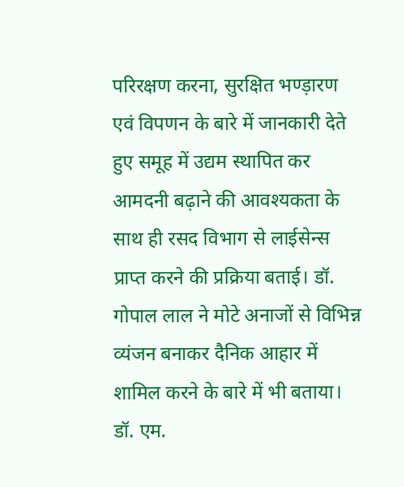परिरक्षण करना, सुरक्षित भण्ड़ारण एवं विपणन के बारे में जानकारी देते हुए समूह में उद्यम स्थापित कर आमदनी बढ़ाने की आवश्यकता के साथ ही रसद विभाग से लाईसेन्स प्राप्त करने की प्रक्रिया बताई। डॉ. गोपाल लाल ने मोटे अनाजों से विभिन्न व्यंजन बनाकर दैनिक आहार में शामिल करने के बारे में भी बताया।
डॉ. एम.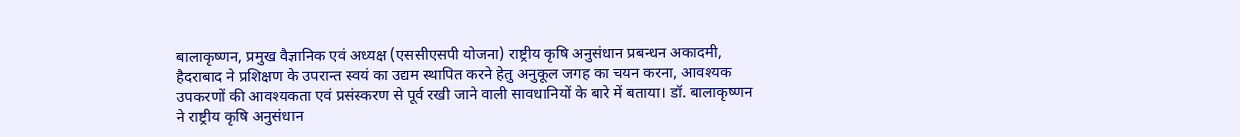बालाकृष्णन, प्रमुख वैज्ञानिक एवं अध्यक्ष (एससीएसपी योजना) राष्ट्रीय कृषि अनुसंधान प्रबन्धन अकादमी, हैदराबाद ने प्रशिक्षण के उपरान्त स्वयं का उद्यम स्थापित करने हेतु अनुकूल जगह का चयन करना, आवश्यक उपकरणों की आवश्यकता एवं प्रसंस्करण से पूर्व रखी जाने वाली सावधानियों के बारे में बताया। डॉ. बालाकृष्णन ने राष्ट्रीय कृषि अनुसंधान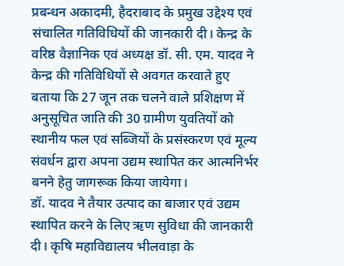प्रबन्धन अकादमी, हैदराबाद के प्रमुख उद्देश्य एवं संचालित गतिविधियों की जानकारी दी। केन्द्र के वरिष्ठ वैज्ञानिक एवं अध्यक्ष डॉ. सी. एम. यादव ने केन्द्र की गतिविधियों से अवगत करवाते हुए बताया कि 27 जून तक चलने वाले प्रशिक्षण में अनुसूचित जाति की 30 ग्रामीण युवतियों को स्थानीय फल एवं सब्जियों के प्रसंस्करण एवं मूल्य संवर्धन द्वारा अपना उद्यम स्थापित कर आत्मनिर्भर बनने हेतु जागरूक किया जायेगा।
डॉ. यादव ने तैयार उत्पाद का बाजार एवं उद्यम स्थापित करने के लिए ऋण सुविधा की जानकारी दी। कृषि महाविद्यालय भीलवाड़ा के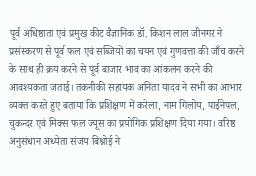पूर्व अधिष्ठाता एवं प्रमुख कीट वैज्ञानिक डॉ. किशन लाल जीनगर ने प्रसंस्करण से पूर्व फल एवं सब्जियों का चयन एवं गुणवत्ता की जाँच करने के साथ ही क्रय करने से पूर्व बाजार भाव का आंकलन करने की आवश्यकता जताई। तकनीकी सहायक अनिता यादव ने सभी का आभार व्यक्त करते हुए बताया कि प्रशिक्षण में करेला, नाम गिलोय, पाईनेपल, चुकन्दर एवं मिक्स फल ज्यूस का प्रयोगिक प्रशिक्षण दिया गया। वरिष्ठ अनुसंधान अध्येता संजय बिश्नोई ने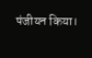पंजीयन किया।